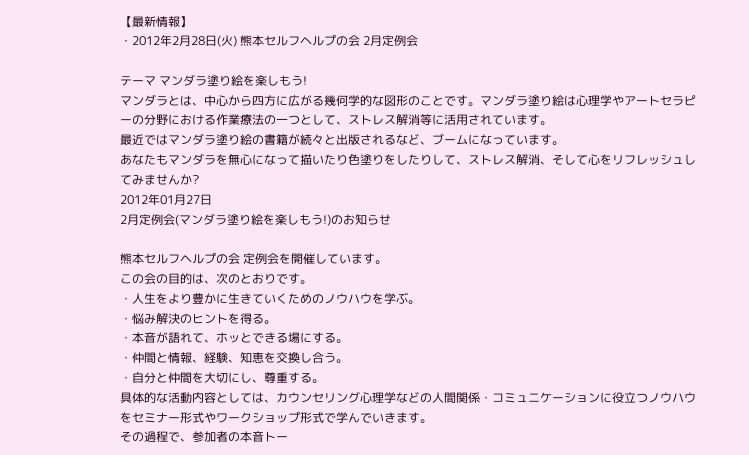【最新情報】
・2012年2月28日(火) 熊本セルフヘルプの会 2月定例会

テーマ マンダラ塗り絵を楽しもう!
マンダラとは、中心から四方に広がる幾何学的な図形のことです。マンダラ塗り絵は心理学やアートセラピーの分野における作業療法の一つとして、ストレス解消等に活用されています。
最近ではマンダラ塗り絵の書籍が続々と出版されるなど、ブームになっています。
あなたもマンダラを無心になって描いたり色塗りをしたりして、ストレス解消、そして心をリフレッシュしてみませんか?
2012年01月27日
2月定例会(マンダラ塗り絵を楽しもう!)のお知らせ

熊本セルフヘルプの会 定例会を開催しています。
この会の目的は、次のとおりです。
・人生をより豊かに生きていくためのノウハウを学ぶ。
・悩み解決のヒントを得る。
・本音が語れて、ホッとできる場にする。
・仲間と情報、経験、知恵を交換し合う。
・自分と仲間を大切にし、尊重する。
具体的な活動内容としては、カウンセリング心理学などの人間関係・コミュニケーションに役立つノウハウをセミナー形式やワークショップ形式で学んでいきます。
その過程で、参加者の本音トー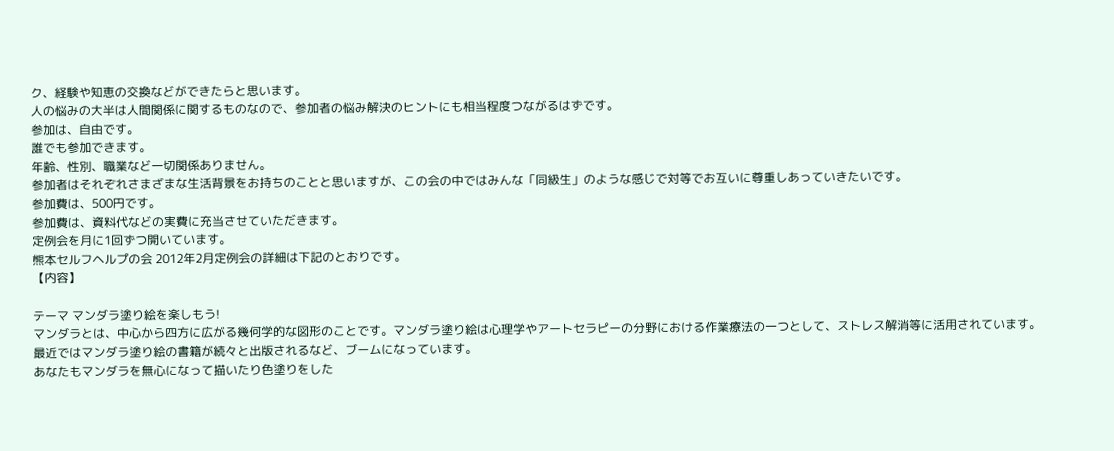ク、経験や知恵の交換などができたらと思います。
人の悩みの大半は人間関係に関するものなので、参加者の悩み解決のヒントにも相当程度つながるはずです。
参加は、自由です。
誰でも参加できます。
年齢、性別、職業など一切関係ありません。
参加者はそれぞれさまざまな生活背景をお持ちのことと思いますが、この会の中ではみんな「同級生」のような感じで対等でお互いに尊重しあっていきたいです。
参加費は、500円です。
参加費は、資料代などの実費に充当させていただきます。
定例会を月に1回ずつ開いています。
熊本セルフヘルプの会 2012年2月定例会の詳細は下記のとおりです。
【内容】

テーマ マンダラ塗り絵を楽しもう!
マンダラとは、中心から四方に広がる幾何学的な図形のことです。マンダラ塗り絵は心理学やアートセラピーの分野における作業療法の一つとして、ストレス解消等に活用されています。
最近ではマンダラ塗り絵の書籍が続々と出版されるなど、ブームになっています。
あなたもマンダラを無心になって描いたり色塗りをした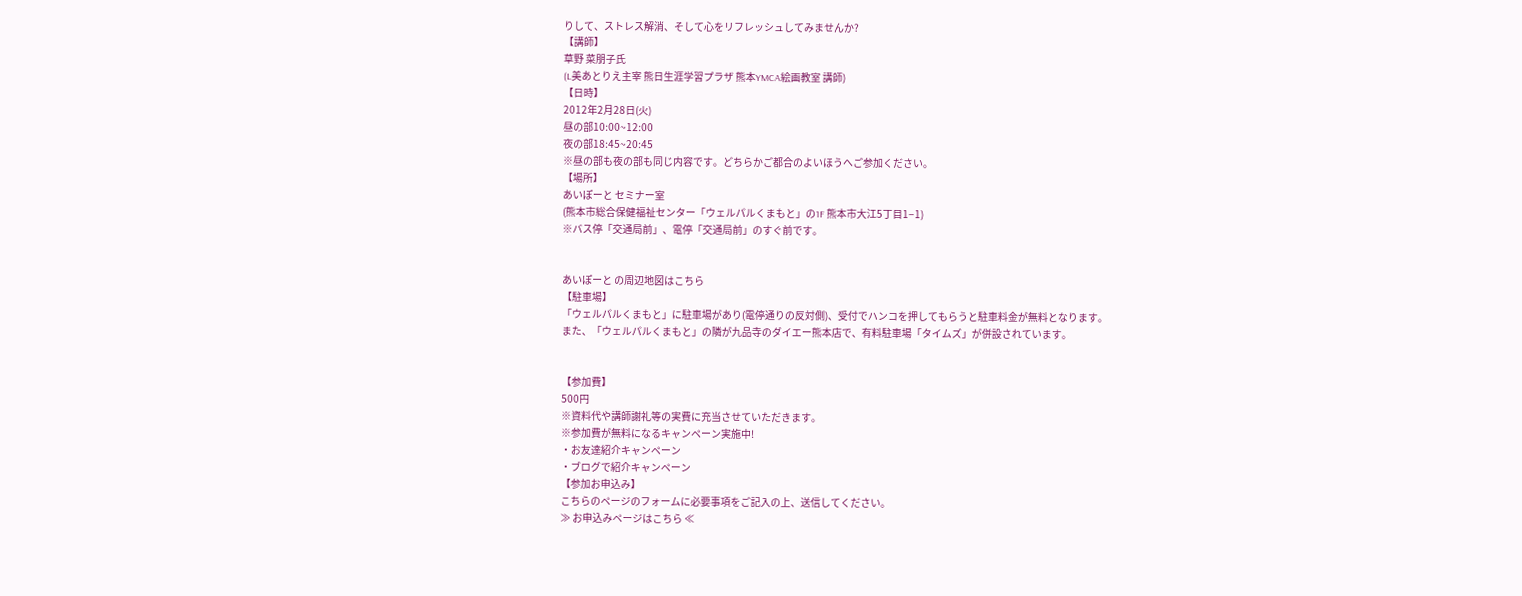りして、ストレス解消、そして心をリフレッシュしてみませんか?
【講師】
草野 菜朋子氏
(L美あとりえ主宰 熊日生涯学習プラザ 熊本YMCA絵画教室 講師)
【日時】
2012年2月28日(火)
昼の部10:00~12:00
夜の部18:45~20:45
※昼の部も夜の部も同じ内容です。どちらかご都合のよいほうへご参加ください。
【場所】
あいぽーと セミナー室
(熊本市総合保健福祉センター「ウェルパルくまもと」の1F 熊本市大江5丁目1−1)
※バス停「交通局前」、電停「交通局前」のすぐ前です。


あいぽーと の周辺地図はこちら
【駐車場】
「ウェルパルくまもと」に駐車場があり(電停通りの反対側)、受付でハンコを押してもらうと駐車料金が無料となります。
また、「ウェルパルくまもと」の隣が九品寺のダイエー熊本店で、有料駐車場「タイムズ」が併設されています。


【参加費】
500円
※資料代や講師謝礼等の実費に充当させていただきます。
※参加費が無料になるキャンペーン実施中!
・お友達紹介キャンペーン
・ブログで紹介キャンペーン
【参加お申込み】
こちらのページのフォームに必要事項をご記入の上、送信してください。
≫ お申込みページはこちら ≪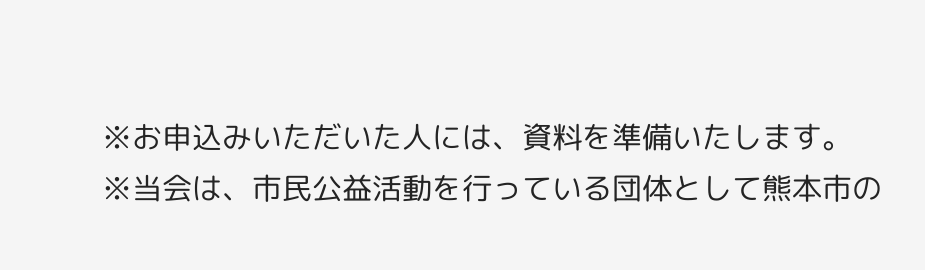※お申込みいただいた人には、資料を準備いたします。
※当会は、市民公益活動を行っている団体として熊本市の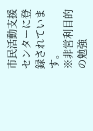市民活動支援センターに登録されています。
※非営利目的の勉強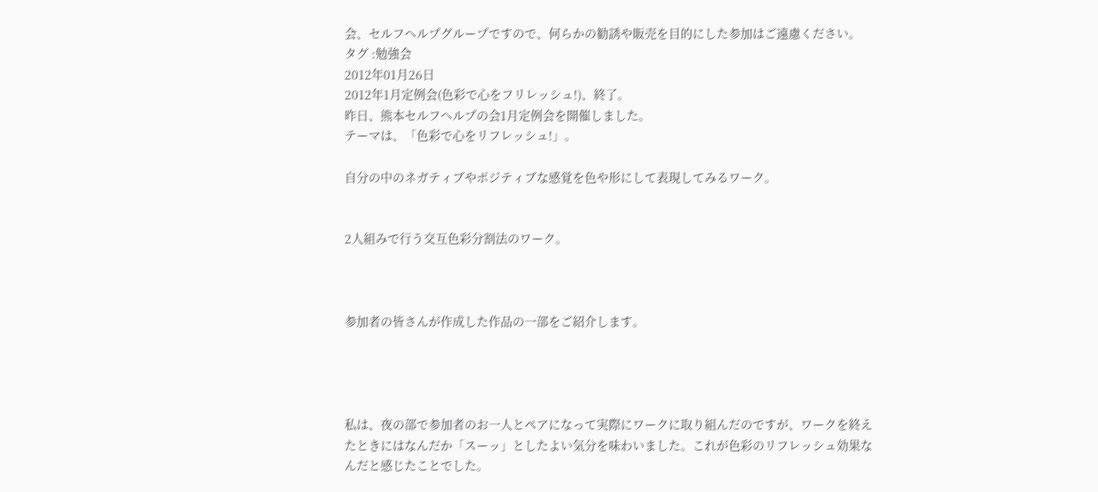会、セルフヘルプグループですので、何らかの勧誘や販売を目的にした参加はご遠慮ください。
タグ :勉強会
2012年01月26日
2012年1月定例会(色彩で心をフリレッシュ!)、終了。
昨日、熊本セルフヘルプの会1月定例会を開催しました。
テーマは、「色彩で心をリフレッシュ!」。

自分の中のネガティブやポジティブな感覚を色や形にして表現してみるワーク。


2人組みで行う交互色彩分割法のワーク。



参加者の皆さんが作成した作品の一部をご紹介します。




私は、夜の部で参加者のお一人とペアになって実際にワークに取り組んだのですが、ワークを終えたときにはなんだか「スーッ」としたよい気分を味わいました。これが色彩のリフレッシュ効果なんだと感じたことでした。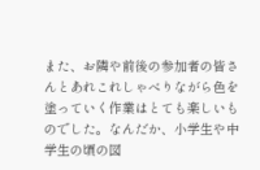また、お隣や前後の参加者の皆さんとあれこれしゃべりながら色を塗っていく作業はとても楽しいものでした。なんだか、小学生や中学生の頃の図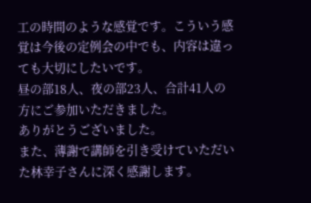工の時間のような感覚です。こういう感覚は今後の定例会の中でも、内容は違っても大切にしたいです。
昼の部18人、夜の部23人、合計41人の方にご参加いただきました。
ありがとうございました。
また、薄謝で講師を引き受けていただいた林幸子さんに深く感謝します。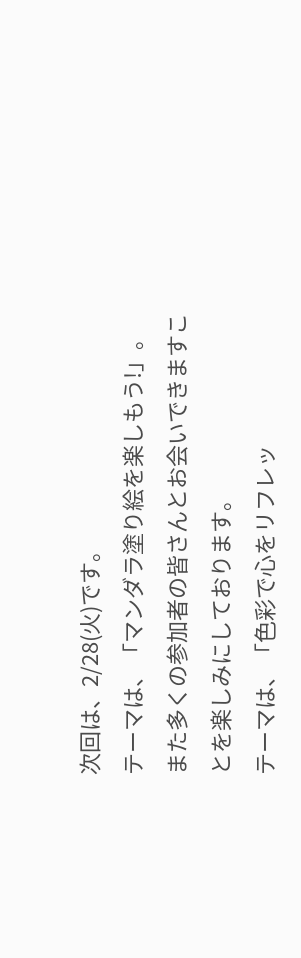次回は、2/28(火)です。
テーマは、「マンダラ塗り絵を楽しもう!」。
また多くの参加者の皆さんとお会いできますことを楽しみにしております。
テーマは、「色彩で心をリフレッ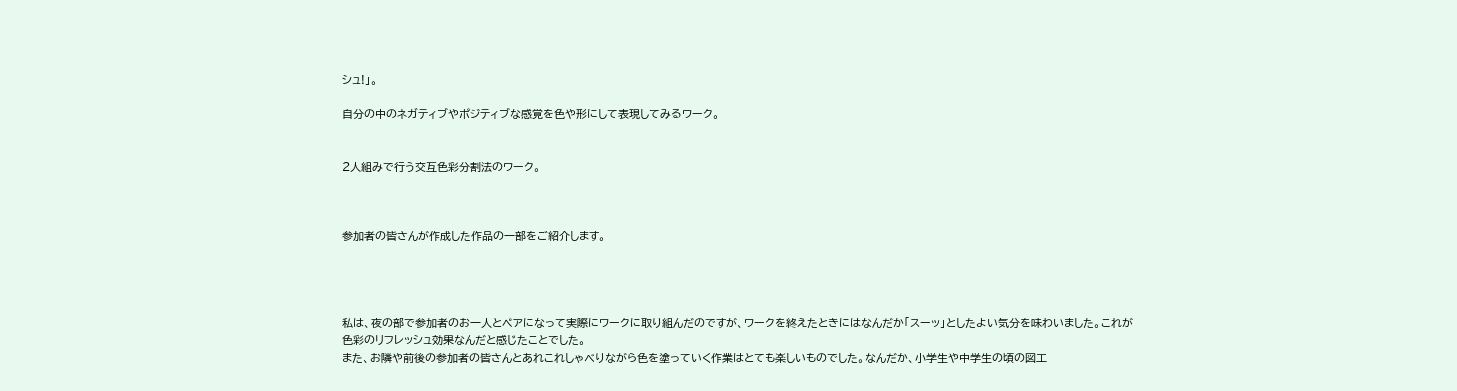シュ!」。

自分の中のネガティブやポジティブな感覚を色や形にして表現してみるワーク。


2人組みで行う交互色彩分割法のワーク。



参加者の皆さんが作成した作品の一部をご紹介します。




私は、夜の部で参加者のお一人とペアになって実際にワークに取り組んだのですが、ワークを終えたときにはなんだか「スーッ」としたよい気分を味わいました。これが色彩のリフレッシュ効果なんだと感じたことでした。
また、お隣や前後の参加者の皆さんとあれこれしゃべりながら色を塗っていく作業はとても楽しいものでした。なんだか、小学生や中学生の頃の図工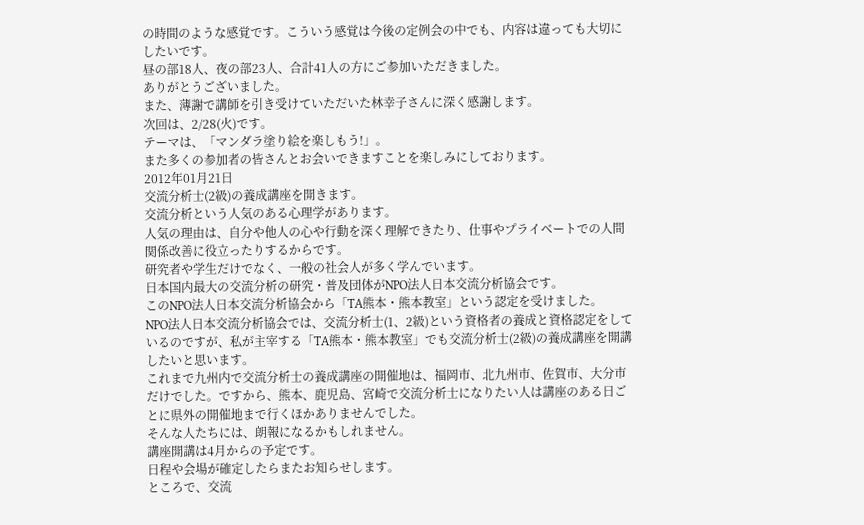の時間のような感覚です。こういう感覚は今後の定例会の中でも、内容は違っても大切にしたいです。
昼の部18人、夜の部23人、合計41人の方にご参加いただきました。
ありがとうございました。
また、薄謝で講師を引き受けていただいた林幸子さんに深く感謝します。
次回は、2/28(火)です。
テーマは、「マンダラ塗り絵を楽しもう!」。
また多くの参加者の皆さんとお会いできますことを楽しみにしております。
2012年01月21日
交流分析士(2級)の養成講座を開きます。
交流分析という人気のある心理学があります。
人気の理由は、自分や他人の心や行動を深く理解できたり、仕事やプライベートでの人間関係改善に役立ったりするからです。
研究者や学生だけでなく、一般の社会人が多く学んでいます。
日本国内最大の交流分析の研究・普及団体がNPO法人日本交流分析協会です。
このNPO法人日本交流分析協会から「TA熊本・熊本教室」という認定を受けました。
NPO法人日本交流分析協会では、交流分析士(1、2級)という資格者の養成と資格認定をしているのですが、私が主宰する「TA熊本・熊本教室」でも交流分析士(2級)の養成講座を開講したいと思います。
これまで九州内で交流分析士の養成講座の開催地は、福岡市、北九州市、佐賀市、大分市だけでした。ですから、熊本、鹿児島、宮崎で交流分析士になりたい人は講座のある日ごとに県外の開催地まで行くほかありませんでした。
そんな人たちには、朗報になるかもしれません。
講座開講は4月からの予定です。
日程や会場が確定したらまたお知らせします。
ところで、交流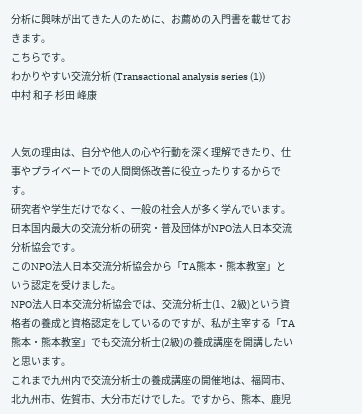分析に興味が出てきた人のために、お薦めの入門書を載せておきます。
こちらです。
わかりやすい交流分析 (Transactional analysis series (1))
中村 和子 杉田 峰康


人気の理由は、自分や他人の心や行動を深く理解できたり、仕事やプライベートでの人間関係改善に役立ったりするからです。
研究者や学生だけでなく、一般の社会人が多く学んでいます。
日本国内最大の交流分析の研究・普及団体がNPO法人日本交流分析協会です。
このNPO法人日本交流分析協会から「TA熊本・熊本教室」という認定を受けました。
NPO法人日本交流分析協会では、交流分析士(1、2級)という資格者の養成と資格認定をしているのですが、私が主宰する「TA熊本・熊本教室」でも交流分析士(2級)の養成講座を開講したいと思います。
これまで九州内で交流分析士の養成講座の開催地は、福岡市、北九州市、佐賀市、大分市だけでした。ですから、熊本、鹿児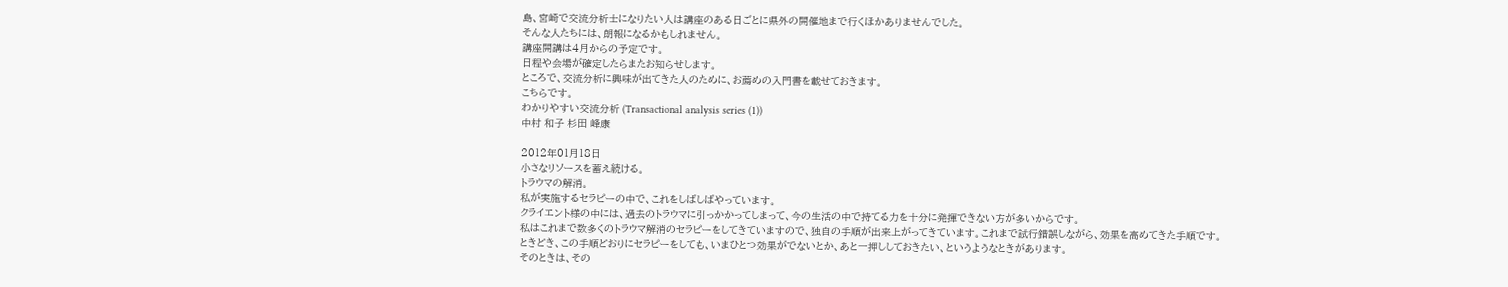島、宮崎で交流分析士になりたい人は講座のある日ごとに県外の開催地まで行くほかありませんでした。
そんな人たちには、朗報になるかもしれません。
講座開講は4月からの予定です。
日程や会場が確定したらまたお知らせします。
ところで、交流分析に興味が出てきた人のために、お薦めの入門書を載せておきます。
こちらです。
わかりやすい交流分析 (Transactional analysis series (1))
中村 和子 杉田 峰康

2012年01月18日
小さなリソースを蓄え続ける。
トラウマの解消。
私が実施するセラピーの中で、これをしばしばやっています。
クライエント様の中には、過去のトラウマに引っかかってしまって、今の生活の中で持てる力を十分に発揮できない方が多いからです。
私はこれまで数多くのトラウマ解消のセラピーをしてきていますので、独自の手順が出来上がってきています。これまで試行錯誤しながら、効果を高めてきた手順です。
ときどき、この手順どおりにセラピーをしても、いまひとつ効果がでないとか、あと一押ししておきたい、というようなときがあります。
そのときは、その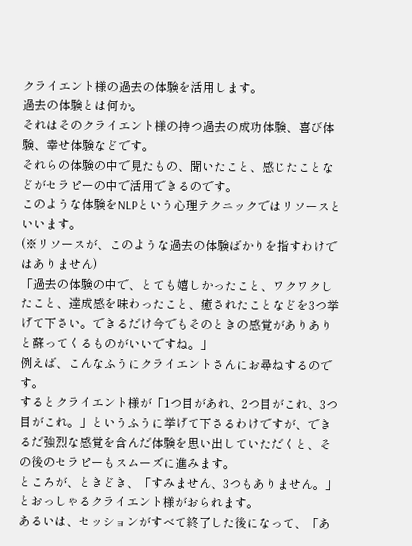クライエント様の過去の体験を活用します。
過去の体験とは何か。
それはそのクライエント様の持つ過去の成功体験、喜び体験、幸せ体験などです。
それらの体験の中で見たもの、聞いたこと、感じたことなどがセラピーの中で活用できるのです。
このような体験をNLPという心理テクニックではリソースといいます。
(※リソースが、このような過去の体験ばかりを指すわけではありません)
「過去の体験の中で、とても嬉しかったこと、ワクワクしたこと、達成感を味わったこと、癒されたことなどを3つ挙げて下さい。できるだけ今でもそのときの感覚がありありと蘇ってくるものがいいですね。」
例えば、こんなふうにクライエントさんにお尋ねするのです。
するとクライエント様が「1つ目があれ、2つ目がこれ、3つ目がこれ。」というふうに挙げて下さるわけですが、できるだ強烈な感覚を含んだ体験を思い出していただくと、その後のセラピーもスムーズに進みます。
ところが、ときどき、「すみません、3つもありません。」とおっしゃるクライエント様がおられます。
あるいは、セッションがすべて終了した後になって、「あ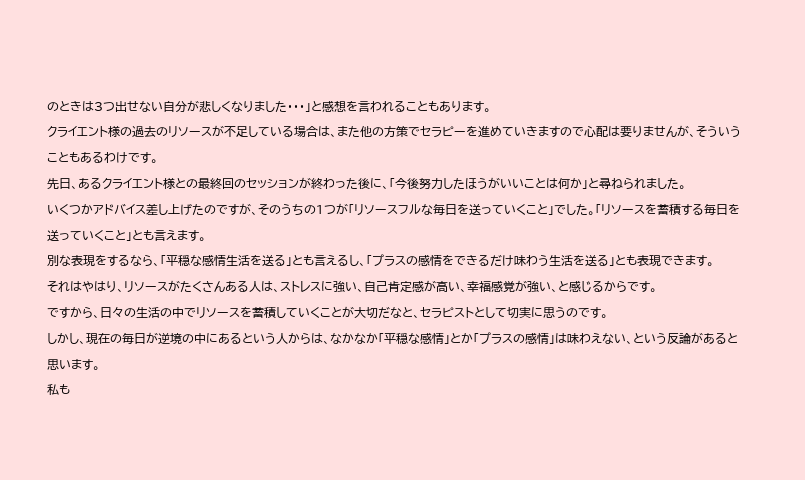のときは3つ出せない自分が悲しくなりました・・・」と感想を言われることもあります。
クライエント様の過去のリソースが不足している場合は、また他の方策でセラピーを進めていきますので心配は要りませんが、そういうこともあるわけです。
先日、あるクライエント様との最終回のセッションが終わった後に、「今後努力したほうがいいことは何か」と尋ねられました。
いくつかアドバイス差し上げたのですが、そのうちの1つが「リソースフルな毎日を送っていくこと」でした。「リソースを蓄積する毎日を送っていくこと」とも言えます。
別な表現をするなら、「平穏な感情生活を送る」とも言えるし、「プラスの感情をできるだけ味わう生活を送る」とも表現できます。
それはやはり、リソースがたくさんある人は、ストレスに強い、自己肯定感が高い、幸福感覚が強い、と感じるからです。
ですから、日々の生活の中でリソースを蓄積していくことが大切だなと、セラピストとして切実に思うのです。
しかし、現在の毎日が逆境の中にあるという人からは、なかなか「平穏な感情」とか「プラスの感情」は味わえない、という反論があると思います。
私も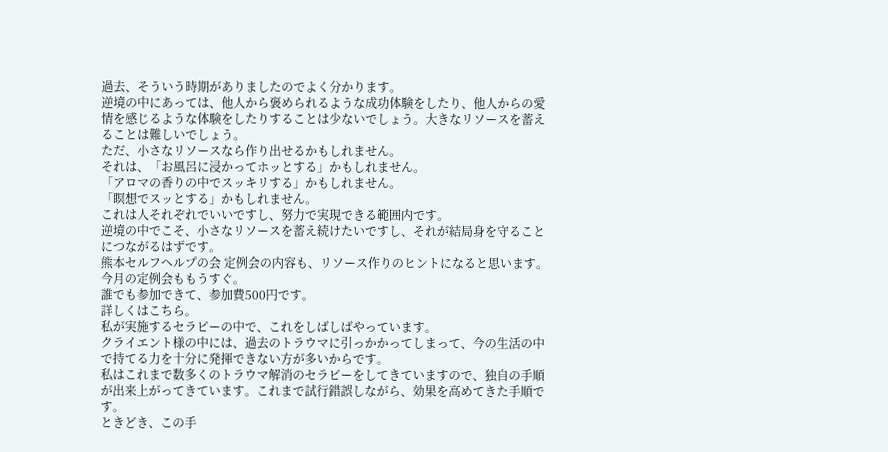過去、そういう時期がありましたのでよく分かります。
逆境の中にあっては、他人から褒められるような成功体験をしたり、他人からの愛情を感じるような体験をしたりすることは少ないでしょう。大きなリソースを蓄えることは難しいでしょう。
ただ、小さなリソースなら作り出せるかもしれません。
それは、「お風呂に浸かってホッとする」かもしれません。
「アロマの香りの中でスッキリする」かもしれません。
「瞑想でスッとする」かもしれません。
これは人それぞれでいいですし、努力で実現できる範囲内です。
逆境の中でこそ、小さなリソースを蓄え続けたいですし、それが結局身を守ることにつながるはずです。
熊本セルフヘルプの会 定例会の内容も、リソース作りのヒントになると思います。
今月の定例会ももうすぐ。
誰でも参加できて、参加費500円です。
詳しくはこちら。
私が実施するセラピーの中で、これをしばしばやっています。
クライエント様の中には、過去のトラウマに引っかかってしまって、今の生活の中で持てる力を十分に発揮できない方が多いからです。
私はこれまで数多くのトラウマ解消のセラピーをしてきていますので、独自の手順が出来上がってきています。これまで試行錯誤しながら、効果を高めてきた手順です。
ときどき、この手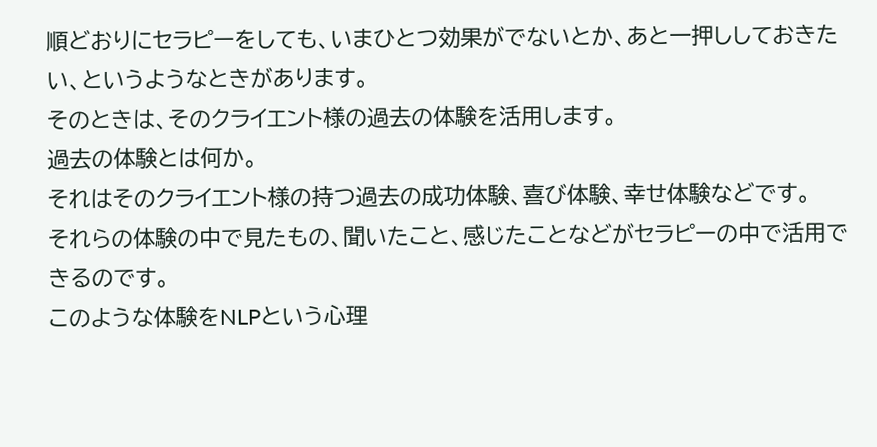順どおりにセラピーをしても、いまひとつ効果がでないとか、あと一押ししておきたい、というようなときがあります。
そのときは、そのクライエント様の過去の体験を活用します。
過去の体験とは何か。
それはそのクライエント様の持つ過去の成功体験、喜び体験、幸せ体験などです。
それらの体験の中で見たもの、聞いたこと、感じたことなどがセラピーの中で活用できるのです。
このような体験をNLPという心理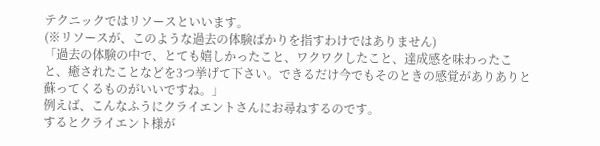テクニックではリソースといいます。
(※リソースが、このような過去の体験ばかりを指すわけではありません)
「過去の体験の中で、とても嬉しかったこと、ワクワクしたこと、達成感を味わったこと、癒されたことなどを3つ挙げて下さい。できるだけ今でもそのときの感覚がありありと蘇ってくるものがいいですね。」
例えば、こんなふうにクライエントさんにお尋ねするのです。
するとクライエント様が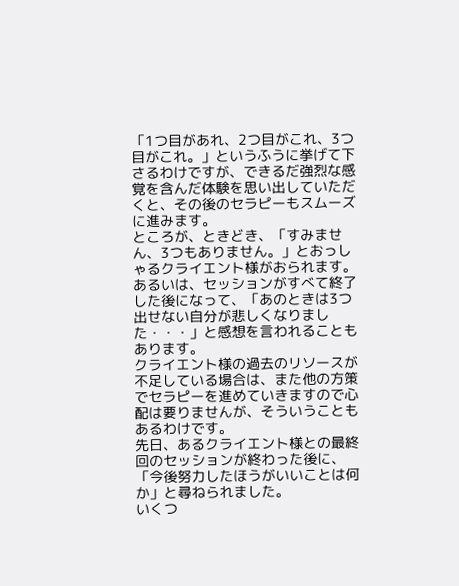「1つ目があれ、2つ目がこれ、3つ目がこれ。」というふうに挙げて下さるわけですが、できるだ強烈な感覚を含んだ体験を思い出していただくと、その後のセラピーもスムーズに進みます。
ところが、ときどき、「すみません、3つもありません。」とおっしゃるクライエント様がおられます。
あるいは、セッションがすべて終了した後になって、「あのときは3つ出せない自分が悲しくなりました・・・」と感想を言われることもあります。
クライエント様の過去のリソースが不足している場合は、また他の方策でセラピーを進めていきますので心配は要りませんが、そういうこともあるわけです。
先日、あるクライエント様との最終回のセッションが終わった後に、「今後努力したほうがいいことは何か」と尋ねられました。
いくつ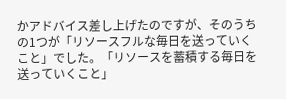かアドバイス差し上げたのですが、そのうちの1つが「リソースフルな毎日を送っていくこと」でした。「リソースを蓄積する毎日を送っていくこと」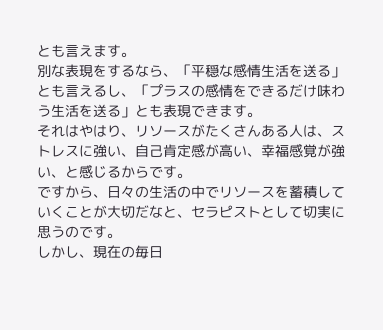とも言えます。
別な表現をするなら、「平穏な感情生活を送る」とも言えるし、「プラスの感情をできるだけ味わう生活を送る」とも表現できます。
それはやはり、リソースがたくさんある人は、ストレスに強い、自己肯定感が高い、幸福感覚が強い、と感じるからです。
ですから、日々の生活の中でリソースを蓄積していくことが大切だなと、セラピストとして切実に思うのです。
しかし、現在の毎日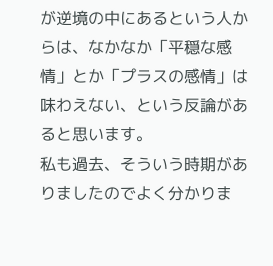が逆境の中にあるという人からは、なかなか「平穏な感情」とか「プラスの感情」は味わえない、という反論があると思います。
私も過去、そういう時期がありましたのでよく分かりま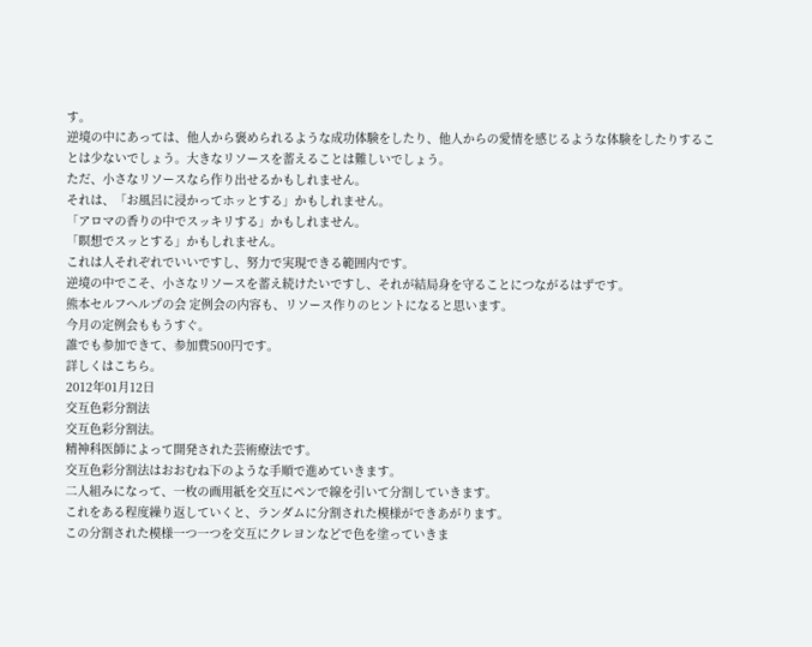す。
逆境の中にあっては、他人から褒められるような成功体験をしたり、他人からの愛情を感じるような体験をしたりすることは少ないでしょう。大きなリソースを蓄えることは難しいでしょう。
ただ、小さなリソースなら作り出せるかもしれません。
それは、「お風呂に浸かってホッとする」かもしれません。
「アロマの香りの中でスッキリする」かもしれません。
「瞑想でスッとする」かもしれません。
これは人それぞれでいいですし、努力で実現できる範囲内です。
逆境の中でこそ、小さなリソースを蓄え続けたいですし、それが結局身を守ることにつながるはずです。
熊本セルフヘルプの会 定例会の内容も、リソース作りのヒントになると思います。
今月の定例会ももうすぐ。
誰でも参加できて、参加費500円です。
詳しくはこちら。
2012年01月12日
交互色彩分割法
交互色彩分割法。
精神科医師によって開発された芸術療法です。
交互色彩分割法はおおむね下のような手順で進めていきます。
二人組みになって、一枚の画用紙を交互にペンで線を引いて分割していきます。
これをある程度繰り返していくと、ランダムに分割された模様ができあがります。
この分割された模様一つ一つを交互にクレヨンなどで色を塗っていきま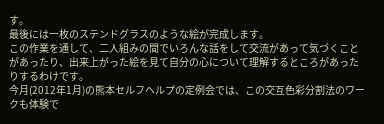す。
最後には一枚のステンドグラスのような絵が完成します。
この作業を通して、二人組みの間でいろんな話をして交流があって気づくことがあったり、出来上がった絵を見て自分の心について理解するところがあったりするわけです。
今月(2012年1月)の熊本セルフヘルプの定例会では、この交互色彩分割法のワークも体験で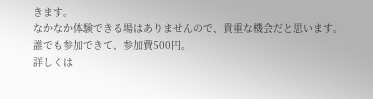きます。
なかなか体験できる場はありませんので、貴重な機会だと思います。
誰でも参加できて、参加費500円。
詳しくは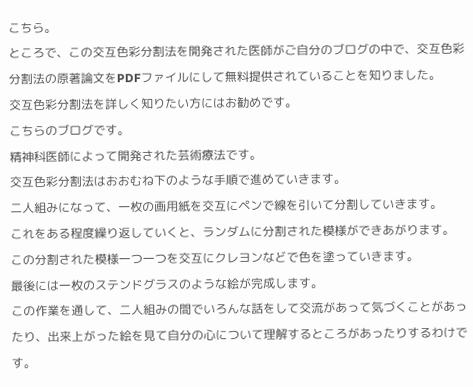こちら。
ところで、この交互色彩分割法を開発された医師がご自分のブログの中で、交互色彩分割法の原著論文をPDFファイルにして無料提供されていることを知りました。
交互色彩分割法を詳しく知りたい方にはお勧めです。
こちらのブログです。
精神科医師によって開発された芸術療法です。
交互色彩分割法はおおむね下のような手順で進めていきます。
二人組みになって、一枚の画用紙を交互にペンで線を引いて分割していきます。
これをある程度繰り返していくと、ランダムに分割された模様ができあがります。
この分割された模様一つ一つを交互にクレヨンなどで色を塗っていきます。
最後には一枚のステンドグラスのような絵が完成します。
この作業を通して、二人組みの間でいろんな話をして交流があって気づくことがあったり、出来上がった絵を見て自分の心について理解するところがあったりするわけです。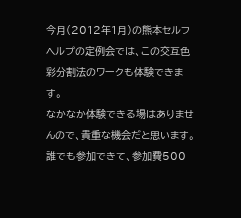今月(2012年1月)の熊本セルフヘルプの定例会では、この交互色彩分割法のワークも体験できます。
なかなか体験できる場はありませんので、貴重な機会だと思います。
誰でも参加できて、参加費500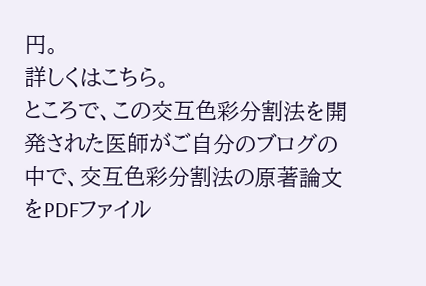円。
詳しくはこちら。
ところで、この交互色彩分割法を開発された医師がご自分のブログの中で、交互色彩分割法の原著論文をPDFファイル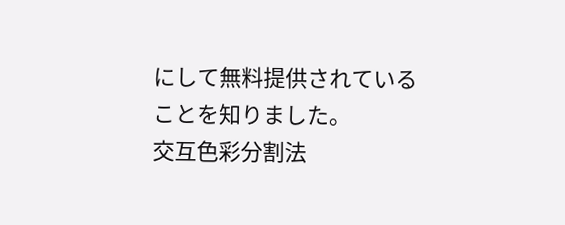にして無料提供されていることを知りました。
交互色彩分割法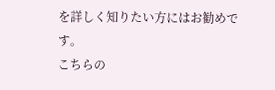を詳しく知りたい方にはお勧めです。
こちらの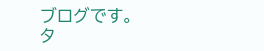ブログです。
タ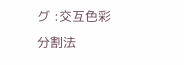グ :交互色彩分割法